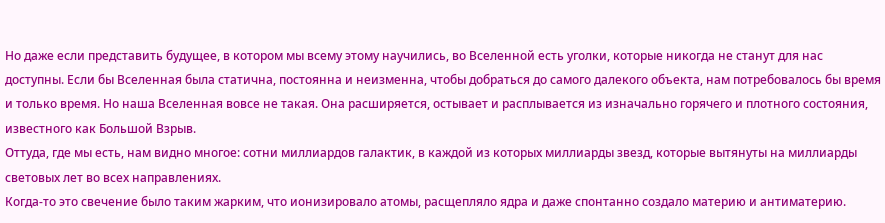Но даже если представить будущее, в котором мы всему этому научились, во Вселенной есть уголки, которые никогда не станут для нас доступны. Если бы Вселенная была статична, постоянна и неизменна, чтобы добраться до самого далекого объекта, нам потребовалось бы время и только время. Но наша Вселенная вовсе не такая. Она расширяется, остывает и расплывается из изначально горячего и плотного состояния, известного как Большой Взрыв.
Оттуда, где мы есть, нам видно многое: сотни миллиардов галактик, в каждой из которых миллиарды звезд, которые вытянуты на миллиарды световых лет во всех направлениях.
Когда-то это свечение было таким жарким, что ионизировало атомы, расщепляло ядра и даже спонтанно создало материю и антиматерию.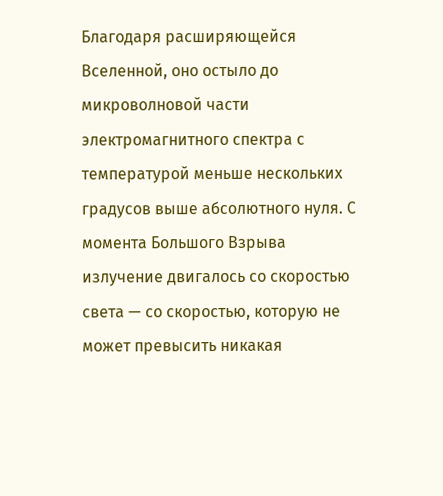Благодаря расширяющейся Вселенной, оно остыло до микроволновой части электромагнитного спектра с температурой меньше нескольких градусов выше абсолютного нуля. С момента Большого Взрыва излучение двигалось со скоростью света — со скоростью, которую не может превысить никакая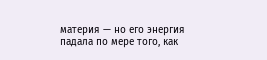материя — но его энергия падала по мере того, как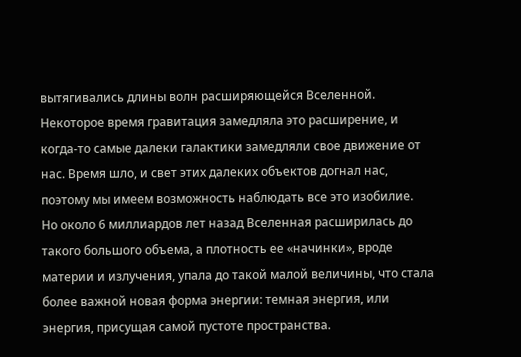вытягивались длины волн расширяющейся Вселенной.
Некоторое время гравитация замедляла это расширение, и когда-то самые далеки галактики замедляли свое движение от нас. Время шло, и свет этих далеких объектов догнал нас, поэтому мы имеем возможность наблюдать все это изобилие.
Но около 6 миллиардов лет назад Вселенная расширилась до такого большого объема, а плотность ее «начинки», вроде материи и излучения, упала до такой малой величины, что стала более важной новая форма энергии: темная энергия, или энергия, присущая самой пустоте пространства.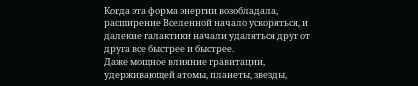Когда эта форма энергии возобладала, расширение Вселенной начало ускоряться, и далекие галактики начали удаляться друг от друга все быстрее и быстрее.
Даже мощное влияние гравитации, удерживающей атомы, планеты, звезды,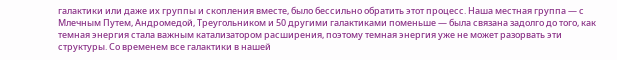галактики или даже их группы и скопления вместе, было бессильно обратить этот процесс. Наша местная группа — с Млечным Путем, Андромедой, Треугольником и 50 другими галактиками поменьше — была связана задолго до того, как темная энергия стала важным катализатором расширения, поэтому темная энергия уже не может разорвать эти структуры. Со временем все галактики в нашей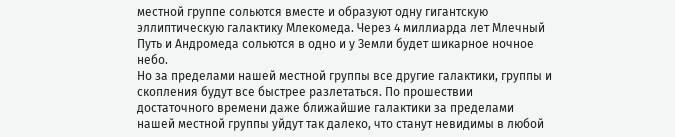местной группе сольются вместе и образуют одну гигантскую эллиптическую галактику Млекомеда. Через 4 миллиарда лет Млечный Путь и Андромеда сольются в одно и у Земли будет шикарное ночное небо.
Но за пределами нашей местной группы все другие галактики, группы и скопления будут все быстрее разлетаться. По прошествии достаточного времени даже ближайшие галактики за пределами нашей местной группы уйдут так далеко, что станут невидимы в любой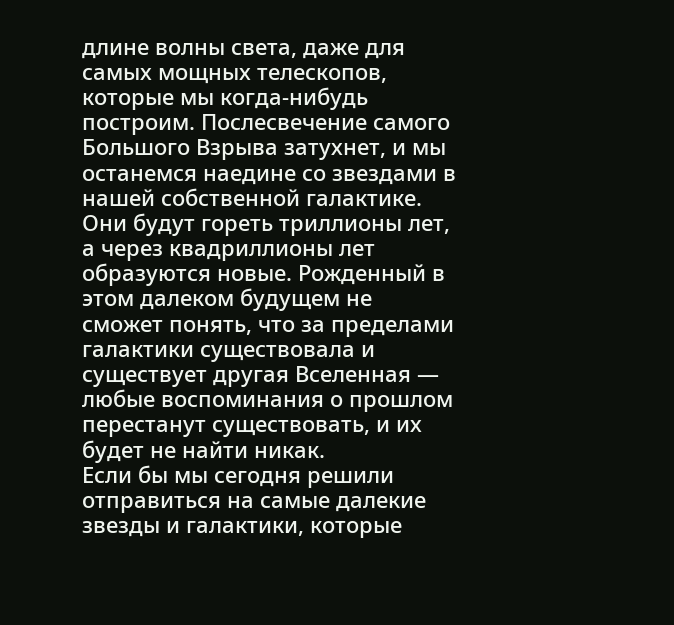длине волны света, даже для самых мощных телескопов, которые мы когда-нибудь построим. Послесвечение самого Большого Взрыва затухнет, и мы останемся наедине со звездами в нашей собственной галактике. Они будут гореть триллионы лет, а через квадриллионы лет образуются новые. Рожденный в этом далеком будущем не сможет понять, что за пределами галактики существовала и существует другая Вселенная — любые воспоминания о прошлом перестанут существовать, и их будет не найти никак.
Если бы мы сегодня решили отправиться на самые далекие звезды и галактики, которые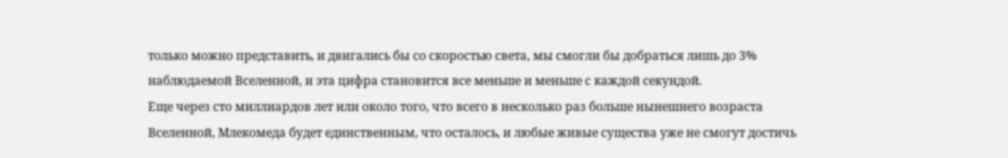только можно представить, и двигались бы со скоростью света, мы смогли бы добраться лишь до 3% наблюдаемой Вселенной, и эта цифра становится все меньше и меньше с каждой секундой.
Еще через сто миллиардов лет или около того, что всего в несколько раз больше нынешнего возраста Вселенной, Млекомеда будет единственным, что осталось, и любые живые существа уже не смогут достичь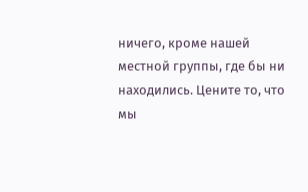ничего, кроме нашей местной группы, где бы ни находились. Цените то, что мы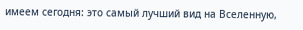имеем сегодня: это самый лучший вид на Вселенную,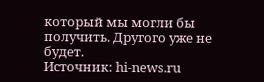который мы могли бы получить. Другого уже не будет.
Источник: hi-news.ru